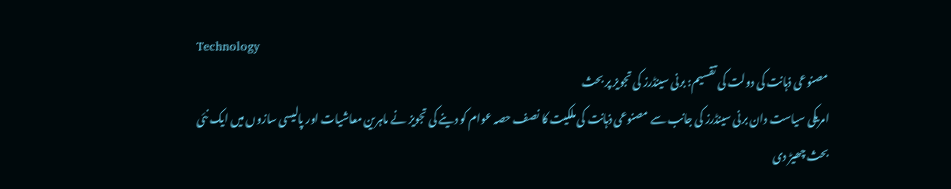Technology
مصنوعی ذہانت کی دولت کی تقسیم: برنی سینڈرز کی تجویز پر بحث
امریکی سیاست دان برنی سینڈرز کی جانب سے مصنوعی ذہانت کی ملکیت کا نصف حصہ عوام کو دینے کی تجویز نے ماہرین معاشیات اور پالیسی سازوں میں ایک نئی بحث چھیڑ دی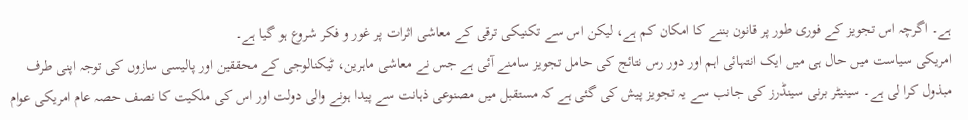ہے۔ اگرچہ اس تجویز کے فوری طور پر قانون بننے کا امکان کم ہے، لیکن اس سے تکنیکی ترقی کے معاشی اثرات پر غور و فکر شروع ہو گیا ہے۔
امریکی سیاست میں حال ہی میں ایک انتہائی اہم اور دور رس نتائج کی حامل تجویز سامنے آئی ہے جس نے معاشی ماہرین، ٹیکنالوجی کے محققین اور پالیسی سازوں کی توجہ اپنی طرف مبذول کرا لی ہے۔ سینیٹر برنی سینڈرز کی جانب سے یہ تجویز پیش کی گئی ہے کہ مستقبل میں مصنوعی ذہانت سے پیدا ہونے والی دولت اور اس کی ملکیت کا نصف حصہ عام امریکی عوام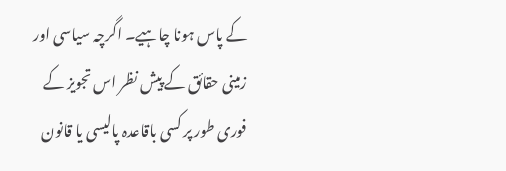کے پاس ہونا چاہیے۔ اگرچہ سیاسی اور زمینی حقائق کے پیش نظر اس تجویز کے فوری طور پر کسی باقاعدہ پالیسی یا قانون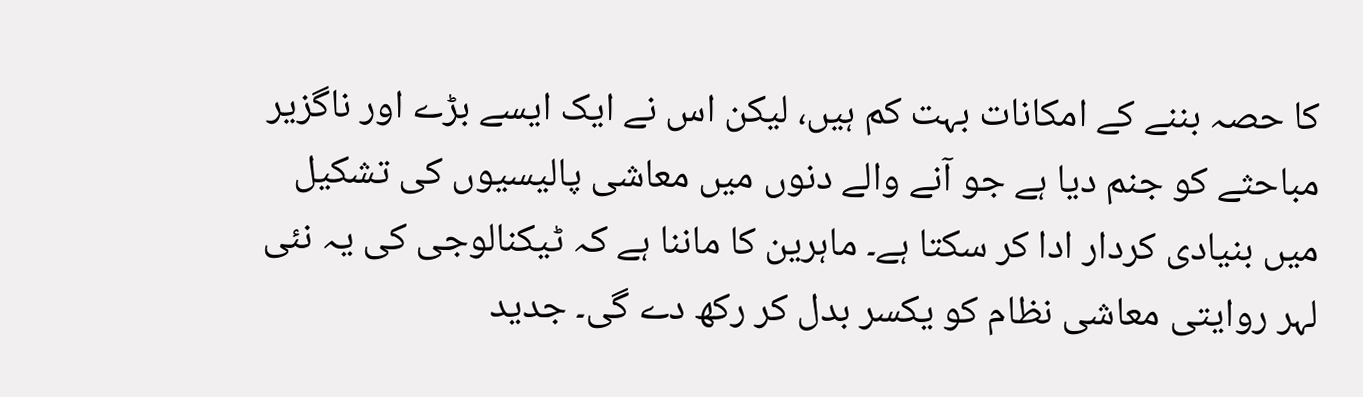کا حصہ بننے کے امکانات بہت کم ہیں، لیکن اس نے ایک ایسے بڑے اور ناگزیر مباحثے کو جنم دیا ہے جو آنے والے دنوں میں معاشی پالیسیوں کی تشکیل میں بنیادی کردار ادا کر سکتا ہے۔ ماہرین کا ماننا ہے کہ ٹیکنالوجی کی یہ نئی لہر روایتی معاشی نظام کو یکسر بدل کر رکھ دے گی۔ جدید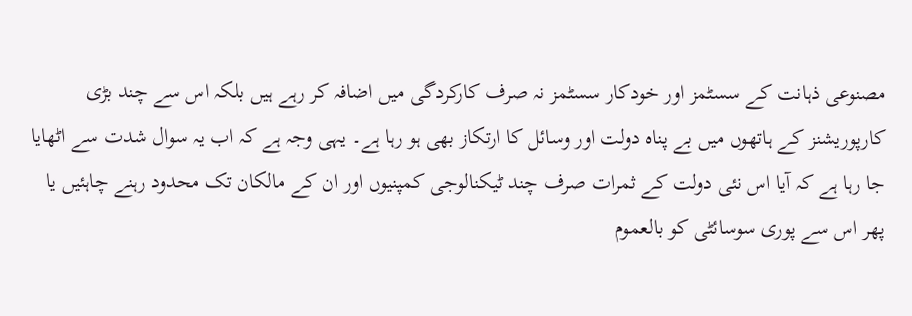مصنوعی ذہانت کے سسٹمز اور خودکار سسٹمز نہ صرف کارکردگی میں اضافہ کر رہے ہیں بلکہ اس سے چند بڑی کارپوریشنز کے ہاتھوں میں بے پناہ دولت اور وسائل کا ارتکاز بھی ہو رہا ہے۔ یہی وجہ ہے کہ اب یہ سوال شدت سے اٹھایا جا رہا ہے کہ آیا اس نئی دولت کے ثمرات صرف چند ٹیکنالوجی کمپنیوں اور ان کے مالکان تک محدود رہنے چاہئیں یا پھر اس سے پوری سوسائٹی کو بالعموم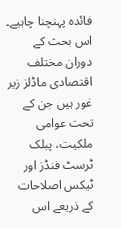فائدہ پہنچنا چاہیے۔ اس بحث کے دوران مختلف اقتصادی ماڈلز زیر غور ہیں جن کے تحت عوامی ملکیت، پبلک ٹرسٹ فنڈز اور ٹیکس اصلاحات کے ذریعے اس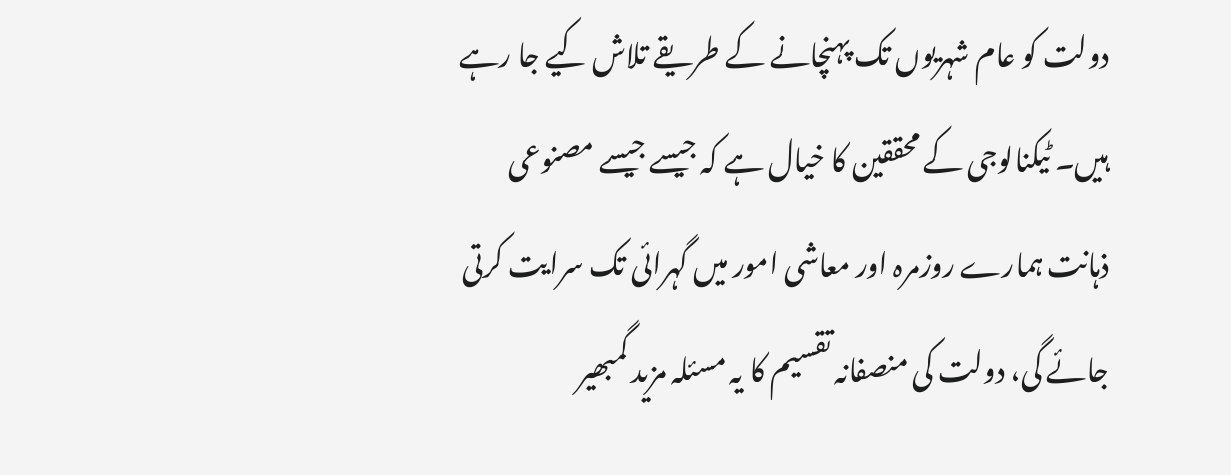دولت کو عام شہریوں تک پہنچانے کے طریقے تلاش کیے جا رہے ہیں۔ ٹیکنالوجی کے محققین کا خیال ہے کہ جیسے جیسے مصنوعی ذہانت ہمارے روزمرہ اور معاشی امور میں گہرائی تک سرایت کرتی جائے گی، دولت کی منصفانہ تقسیم کا یہ مسئلہ مزید گمبھیر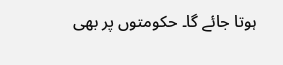ہوتا جائے گا۔ حکومتوں پر بھی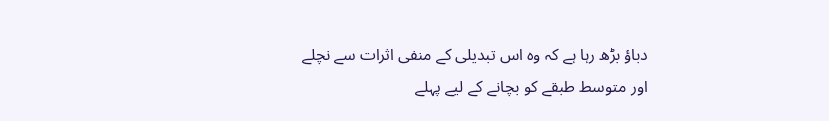دباؤ بڑھ رہا ہے کہ وہ اس تبدیلی کے منفی اثرات سے نچلے اور متوسط طبقے کو بچانے کے لیے پہلے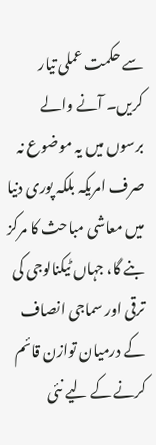سے حکمت عملی تیار کریں۔ آنے والے برسوں میں یہ موضوع نہ صرف امریکہ بلکہ پوری دنیا میں معاشی مباحث کا مرکز بنے گا، جہاں ٹیکنالوجی کی ترقی اور سماجی انصاف کے درمیان توازن قائم کرنے کے لیے نئی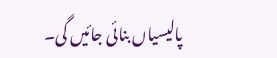پالیسیاں بنائی جائیں گی۔